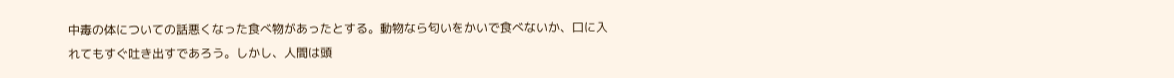中毒の体についての話悪くなった食べ物があったとする。動物なら匂いをかいで食べないか、口に入れてもすぐ吐き出すであろう。しかし、人間は頭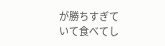が勝ちすぎていて食べてし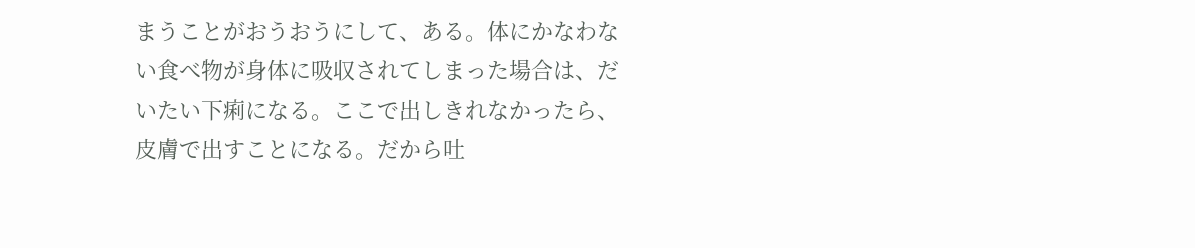まうことがおうおうにして、ある。体にかなわない食べ物が身体に吸収されてしまった場合は、だいたい下痢になる。ここで出しきれなかったら、皮膚で出すことになる。だから吐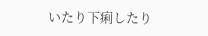いたり下痢したり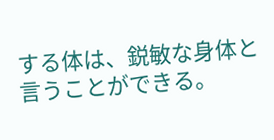する体は、鋭敏な身体と言うことができる。